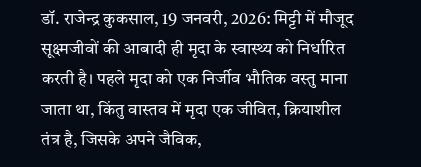डॉ. राजेन्द्र कुकसाल, 19 जनवरी, 2026: मिट्टी में मौजूद सूक्ष्मजीवों की आबादी ही मृदा के स्वास्थ्य को निर्धारित करती है। पहले मृदा को एक निर्जीव भौतिक वस्तु माना जाता था, किंतु वास्तव में मृदा एक जीवित, क्रियाशील तंत्र है, जिसके अपने जैविक,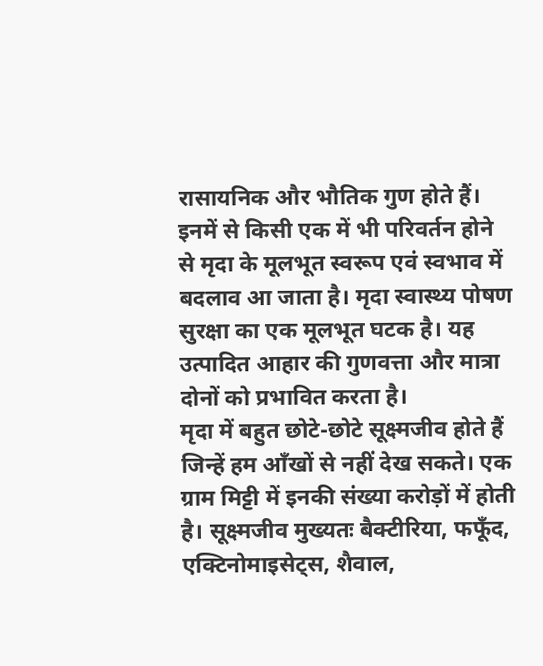रासायनिक और भौतिक गुण होते हैं। इनमें से किसी एक में भी परिवर्तन होने से मृदा के मूलभूत स्वरूप एवं स्वभाव में बदलाव आ जाता है। मृदा स्वास्थ्य पोषण सुरक्षा का एक मूलभूत घटक है। यह उत्पादित आहार की गुणवत्ता और मात्रा दोनों को प्रभावित करता है।
मृदा में बहुत छोटे-छोटे सूक्ष्मजीव होते हैं जिन्हें हम आँखों से नहीं देख सकते। एक ग्राम मिट्टी में इनकी संख्या करोड़ों में होती है। सूक्ष्मजीव मुख्यतः बैक्टीरिया, फफूँद, एक्टिनोमाइसेट्स, शैवाल,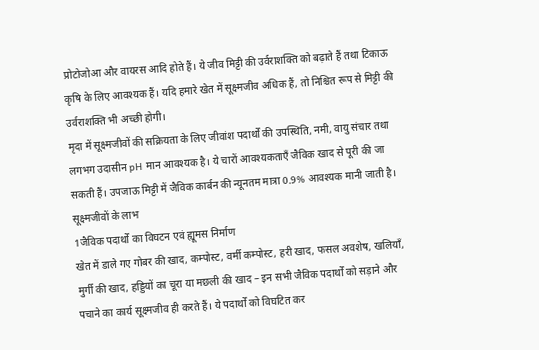प्रोटोजोआ और वायरस आदि होते हैं। ये जीव मिट्टी की उर्वराशक्ति को बढ़ाते हैं तथा टिकाऊ कृषि के लिए आवश्यक हैं। यदि हमारे खेत में सूक्ष्मजीव अधिक हैं, तो निश्चित रूप से मिट्टी की उर्वराशक्ति भी अच्छी होगी।
मृदा में सूक्ष्मजीवों की सक्रियता के लिए जीवांश पदार्थों की उपस्थिति, नमी, वायु संचार तथा लगभग उदासीन pH मान आवश्यक है। ये चारों आवश्यकताएँ जैविक खाद से पूरी की जा सकती हैं। उपजाऊ मिट्टी में जैविक कार्बन की न्यूनतम मात्रा 0.9% आवश्यक मानी जाती है।
सूक्ष्मजीवों के लाभ
1जैविक पदार्थों का विघटन एवं ह्यूमस निर्माण
खेत में डाले गए गोबर की खाद, कम्पोस्ट, वर्मी कम्पोस्ट, हरी खाद, फसल अवशेष, खलियाँ, मुर्गी की खाद, हड्डियों का चूरा या मछली की खाद – इन सभी जैविक पदार्थों को सड़ाने और पचाने का कार्य सूक्ष्मजीव ही करते हैं। ये पदार्थों को विघटित कर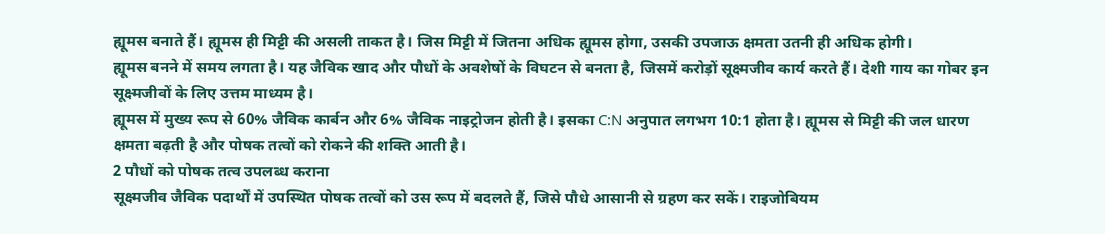ह्यूमस बनाते हैं। ह्यूमस ही मिट्टी की असली ताकत है। जिस मिट्टी में जितना अधिक ह्यूमस होगा, उसकी उपजाऊ क्षमता उतनी ही अधिक होगी।
ह्यूमस बनने में समय लगता है। यह जैविक खाद और पौधों के अवशेषों के विघटन से बनता है, जिसमें करोड़ों सूक्ष्मजीव कार्य करते हैं। देशी गाय का गोबर इन सूक्ष्मजीवों के लिए उत्तम माध्यम है।
ह्यूमस में मुख्य रूप से 60% जैविक कार्बन और 6% जैविक नाइट्रोजन होती है। इसका C:N अनुपात लगभग 10:1 होता है। ह्यूमस से मिट्टी की जल धारण क्षमता बढ़ती है और पोषक तत्वों को रोकने की शक्ति आती है।
2 पौधों को पोषक तत्व उपलब्ध कराना
सूक्ष्मजीव जैविक पदार्थों में उपस्थित पोषक तत्वों को उस रूप में बदलते हैं, जिसे पौधे आसानी से ग्रहण कर सकें। राइजोबियम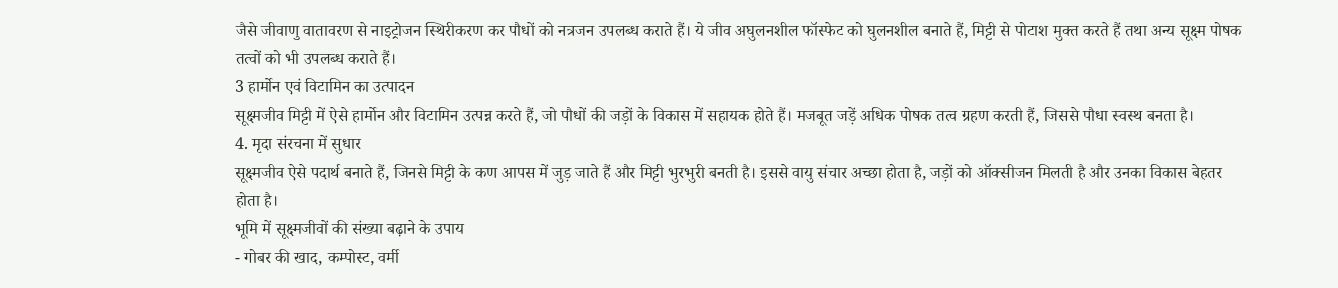जैसे जीवाणु वातावरण से नाइट्रोजन स्थिरीकरण कर पौधों को नत्रजन उपलब्ध कराते हैं। ये जीव अघुलनशील फॉस्फेट को घुलनशील बनाते हैं, मिट्टी से पोटाश मुक्त करते हैं तथा अन्य सूक्ष्म पोषक तत्वों को भी उपलब्ध कराते हैं।
3 हार्मोन एवं विटामिन का उत्पादन
सूक्ष्मजीव मिट्टी में ऐसे हार्मोन और विटामिन उत्पन्न करते हैं, जो पौधों की जड़ों के विकास में सहायक होते हैं। मजबूत जड़ें अधिक पोषक तत्व ग्रहण करती हैं, जिससे पौधा स्वस्थ बनता है।
4. मृदा संरचना में सुधार
सूक्ष्मजीव ऐसे पदार्थ बनाते हैं, जिनसे मिट्टी के कण आपस में जुड़ जाते हैं और मिट्टी भुरभुरी बनती है। इससे वायु संचार अच्छा होता है, जड़ों को ऑक्सीजन मिलती है और उनका विकास बेहतर होता है।
भूमि में सूक्ष्मजीवों की संख्या बढ़ाने के उपाय
- गोबर की खाद, कम्पोस्ट, वर्मी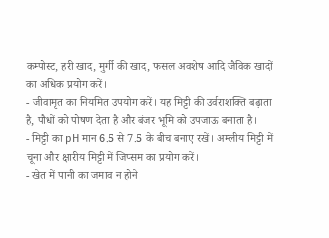कम्पोस्ट, हरी खाद, मुर्गी की खाद, फसल अवशेष आदि जैविक खादों का अधिक प्रयोग करें।
- जीवामृत का नियमित उपयोग करें। यह मिट्टी की उर्वराशक्ति बढ़ाता है, पौधों को पोषण देता है और बंजर भूमि को उपजाऊ बनाता है।
- मिट्टी का pH मान 6.5 से 7.5 के बीच बनाए रखें। अम्लीय मिट्टी में चूना और क्षारीय मिट्टी में जिप्सम का प्रयोग करें।
- खेत में पानी का जमाव न होने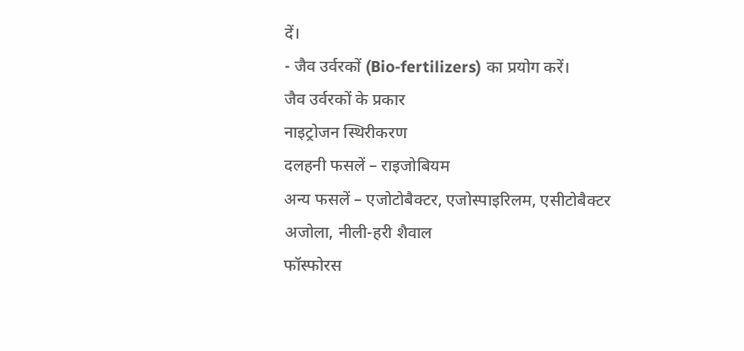दें।
- जैव उर्वरकों (Bio-fertilizers) का प्रयोग करें।
जैव उर्वरकों के प्रकार
नाइट्रोजन स्थिरीकरण
दलहनी फसलें – राइजोबियम
अन्य फसलें – एजोटोबैक्टर, एजोस्पाइरिलम, एसीटोबैक्टर
अजोला, नीली-हरी शैवाल
फॉस्फोरस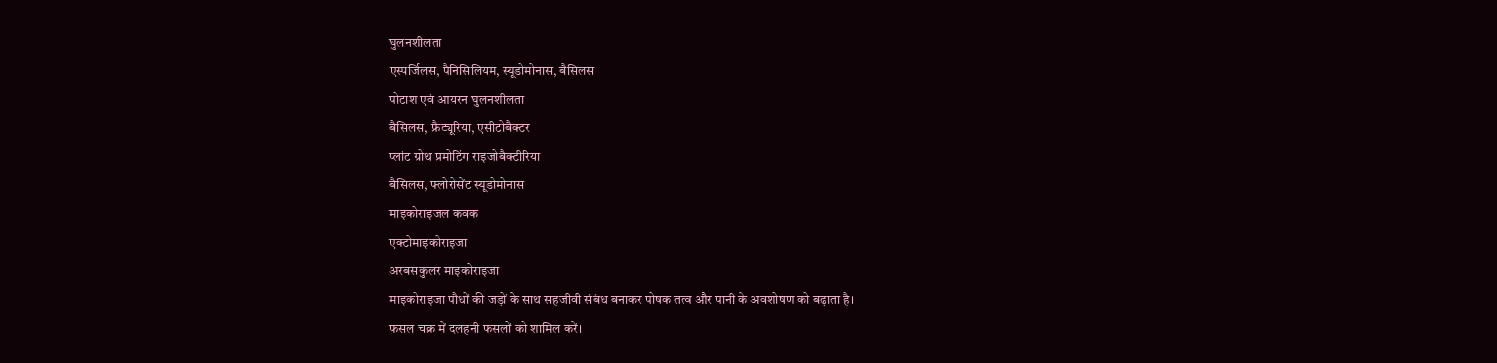घुलनशीलता
एस्पर्जिलस, पैनिसिलियम, स्यूडोमोनास, बैसिलस
पोटाश एवं आयरन घुलनशीलता
बैसिलस, फ्रैट्यूरिया, एसीटोबैक्टर
प्लांट ग्रोथ प्रमोटिंग राइजोबैक्टीरिया
बैसिलस, फ्लोरोसेंट स्यूडोमोनास
माइकोराइजल कवक
एक्टोमाइकोराइजा
अरबसकुलर माइकोराइजा
माइकोराइजा पौधों की जड़ों के साथ सहजीवी संबंध बनाकर पोषक तत्व और पानी के अवशोषण को बढ़ाता है।
फसल चक्र में दलहनी फसलों को शामिल करें।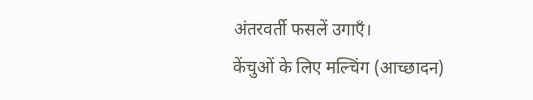अंतरवर्ती फसलें उगाएँ।
केंचुओं के लिए मल्चिंग (आच्छादन)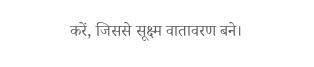करें, जिससे सूक्ष्म वातावरण बने।